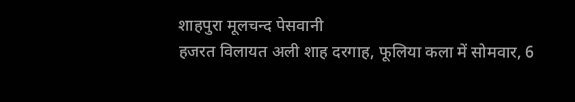शाहपुरा मूलचन्द पेसवानी
हजरत विलायत अली शाह दरगाह, फूलिया कला में सोमवार, 6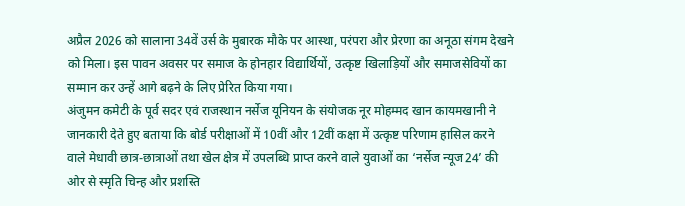अप्रैल 2026 को सालाना 34वें उर्स के मुबारक मौके पर आस्था, परंपरा और प्रेरणा का अनूठा संगम देखने को मिला। इस पावन अवसर पर समाज के होनहार विद्यार्थियों, उत्कृष्ट खिलाड़ियों और समाजसेवियों का सम्मान कर उन्हें आगे बढ़ने के लिए प्रेरित किया गया।
अंजुमन कमेटी के पूर्व सदर एवं राजस्थान नर्सेज यूनियन के संयोजक नूर मोहम्मद खान कायमखानी ने जानकारी देते हुए बताया कि बोर्ड परीक्षाओं में 10वीं और 12वीं कक्षा में उत्कृष्ट परिणाम हासिल करने वाले मेधावी छात्र-छात्राओं तथा खेल क्षेत्र में उपलब्धि प्राप्त करने वाले युवाओं का ‘नर्सेज न्यूज24’ की ओर से स्मृति चिन्ह और प्रशस्ति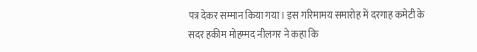पत्र देकर सम्मान किया गया। इस गरिमामय समारोह में दरगाह कमेटी के सदर हकीम मोहम्मद नीलगर ने कहा कि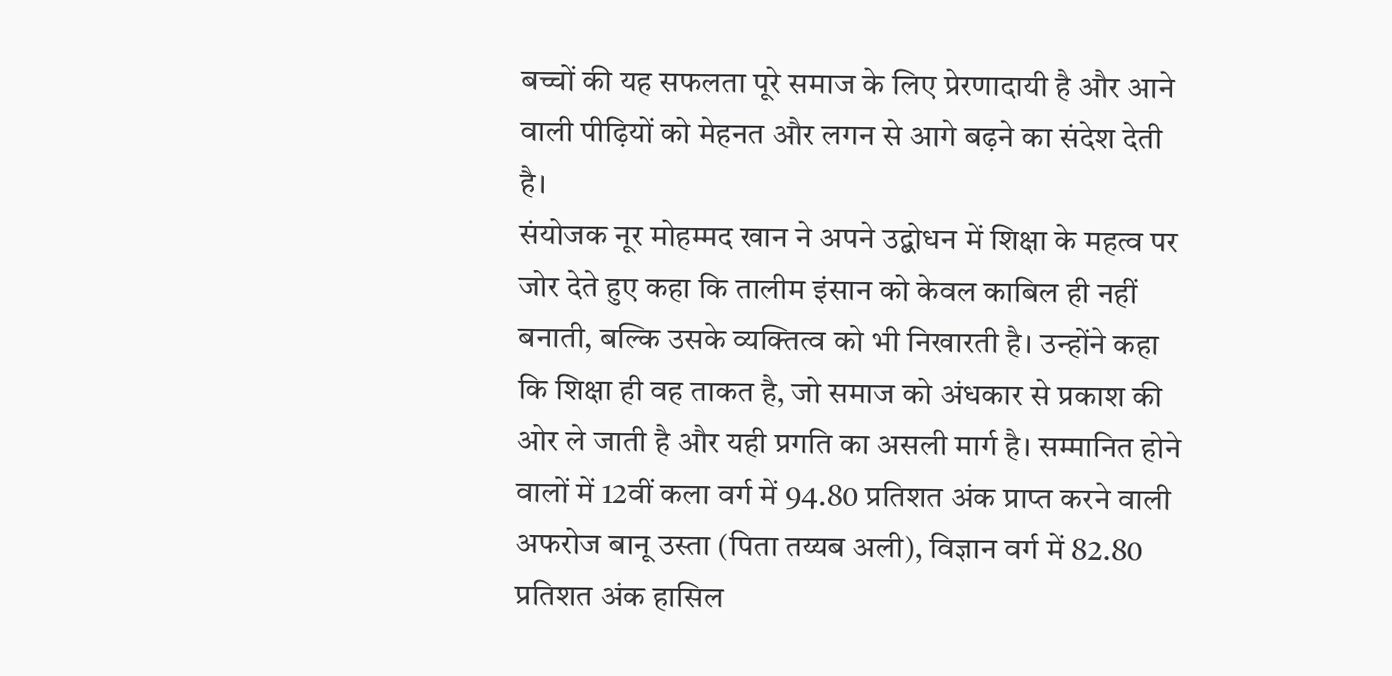बच्चों की यह सफलता पूरे समाज के लिए प्रेरणादायी है और आने वाली पीढ़ियों को मेहनत और लगन से आगे बढ़ने का संदेश देती है।
संयोजक नूर मोहम्मद खान ने अपने उद्बोधन में शिक्षा के महत्व पर जोर देते हुए कहा कि तालीम इंसान को केवल काबिल ही नहीं बनाती, बल्कि उसके व्यक्तित्व को भी निखारती है। उन्होंने कहा कि शिक्षा ही वह ताकत है, जो समाज को अंधकार से प्रकाश की ओर ले जाती है और यही प्रगति का असली मार्ग है। सम्मानित होने वालों में 12वीं कला वर्ग में 94.80 प्रतिशत अंक प्राप्त करने वाली अफरोज बानू उस्ता (पिता तय्यब अली), विज्ञान वर्ग में 82.80 प्रतिशत अंक हासिल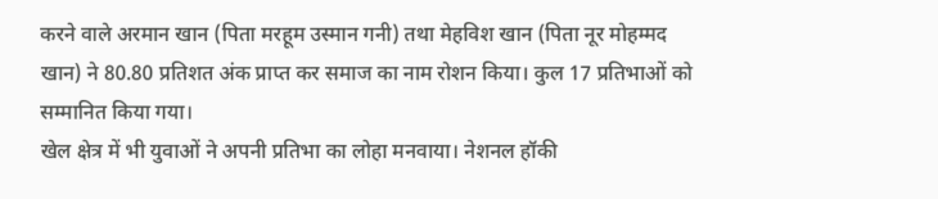करने वाले अरमान खान (पिता मरहूम उस्मान गनी) तथा मेहविश खान (पिता नूर मोहम्मद खान) ने 80.80 प्रतिशत अंक प्राप्त कर समाज का नाम रोशन किया। कुल 17 प्रतिभाओं को सम्मानित किया गया।
खेल क्षेत्र में भी युवाओं ने अपनी प्रतिभा का लोहा मनवाया। नेशनल हॉकी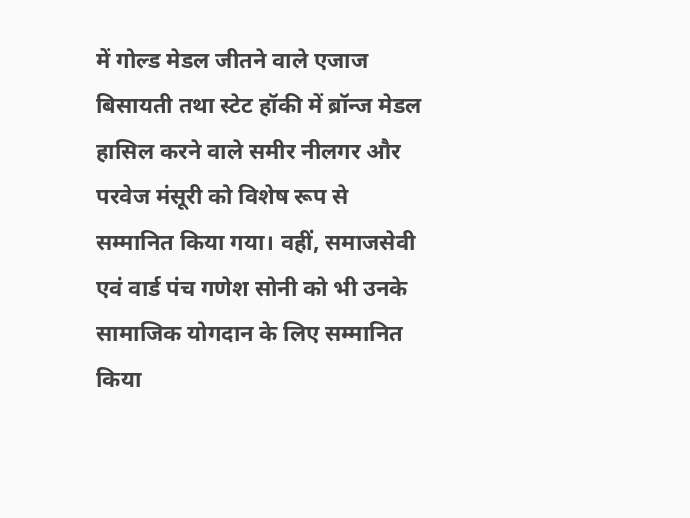में गोल्ड मेडल जीतने वाले एजाज बिसायती तथा स्टेट हॉकी में ब्रॉन्ज मेडल हासिल करने वाले समीर नीलगर और परवेज मंसूरी को विशेष रूप से सम्मानित किया गया। वहीं, समाजसेवी एवं वार्ड पंच गणेश सोनी को भी उनके सामाजिक योगदान के लिए सम्मानित किया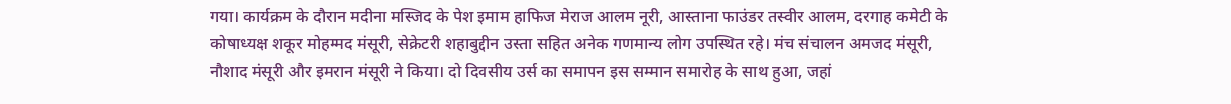गया। कार्यक्रम के दौरान मदीना मस्जिद के पेश इमाम हाफिज मेराज आलम नूरी, आस्ताना फाउंडर तस्वीर आलम, दरगाह कमेटी के कोषाध्यक्ष शकूर मोहम्मद मंसूरी, सेक्रेटरी शहाबुद्दीन उस्ता सहित अनेक गणमान्य लोग उपस्थित रहे। मंच संचालन अमजद मंसूरी, नौशाद मंसूरी और इमरान मंसूरी ने किया। दो दिवसीय उर्स का समापन इस सम्मान समारोह के साथ हुआ, जहां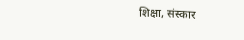शिक्षा, संस्कार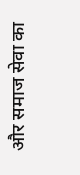और समाज सेवा का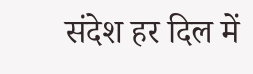संदेश हर दिल में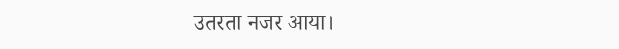उतरता नजर आया।